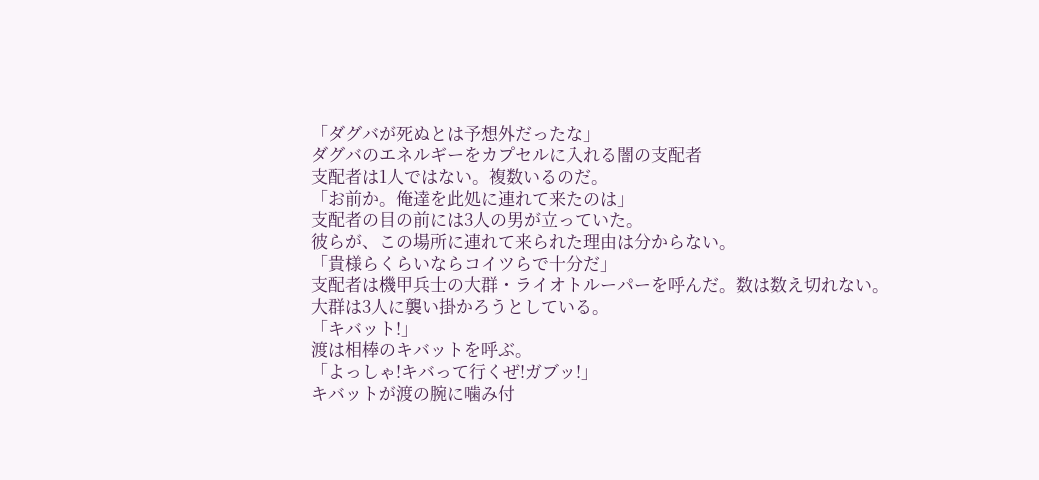「ダグバが死ぬとは予想外だったな」
ダグバのエネルギーをカプセルに入れる闇の支配者
支配者は1人ではない。複数いるのだ。
「お前か。俺達を此処に連れて来たのは」
支配者の目の前には3人の男が立っていた。
彼らが、この場所に連れて来られた理由は分からない。
「貴様らくらいならコイツらで十分だ」
支配者は機甲兵士の大群・ライオトルーパーを呼んだ。数は数え切れない。
大群は3人に襲い掛かろうとしている。
「キバット!」
渡は相棒のキバットを呼ぶ。
「よっしゃ!キバって行くぜ!ガブッ!」
キバットが渡の腕に噛み付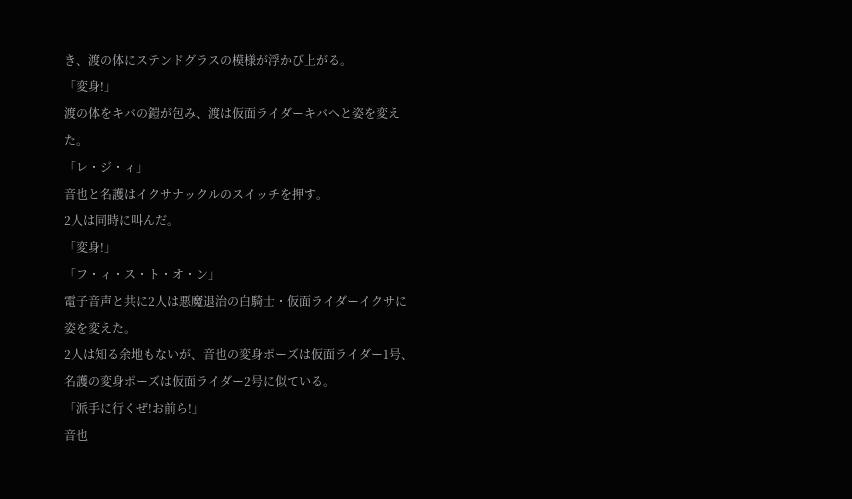き、渡の体にステンドグラスの模様が浮かび上がる。
「変身!」
渡の体をキバの鎧が包み、渡は仮面ライダーキバへと姿を変えた。
「レ・ジ・ィ」
音也と名護はイクサナックルのスイッチを押す。
2人は同時に叫んだ。
「変身!」
「フ・ィ・ス・ト・オ・ン」
電子音声と共に2人は悪魔退治の白騎士・仮面ライダーイクサに姿を変えた。
2人は知る余地もないが、音也の変身ポーズは仮面ライダー1号、名護の変身ポーズは仮面ライダー2号に似ている。
「派手に行くぜ!お前ら!」
音也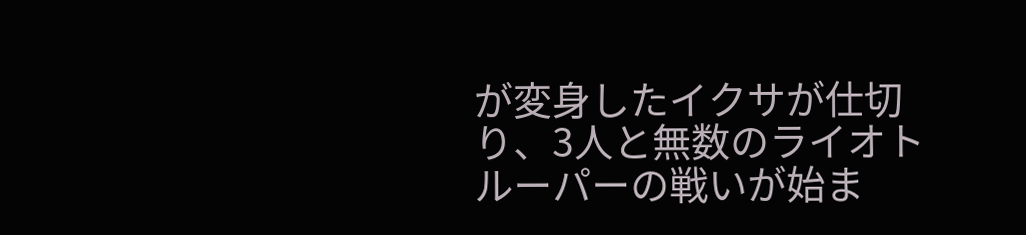が変身したイクサが仕切り、3人と無数のライオトルーパーの戦いが始ま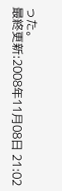った。
最終更新:2008年11月08日 21:02